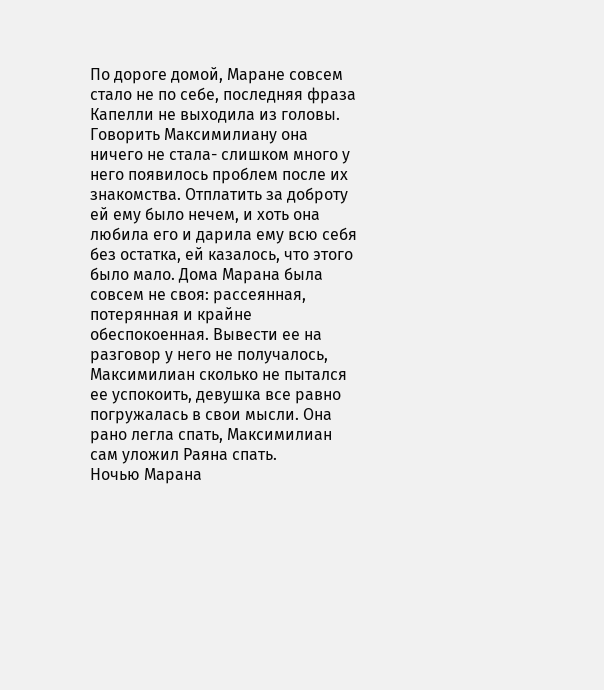По дороге домой, Маране совсем стало не по себе, последняя фраза Капелли не выходила из головы. Говорить Максимилиану она ничего не стала- слишком много у него появилось проблем после их знакомства. Отплатить за доброту ей ему было нечем, и хоть она любила его и дарила ему всю себя без остатка, ей казалось, что этого было мало. Дома Марана была совсем не своя: рассеянная, потерянная и крайне обеспокоенная. Вывести ее на разговор у него не получалось, Максимилиан сколько не пытался ее успокоить, девушка все равно погружалась в свои мысли. Она рано легла спать, Максимилиан сам уложил Раяна спать.
Ночью Марана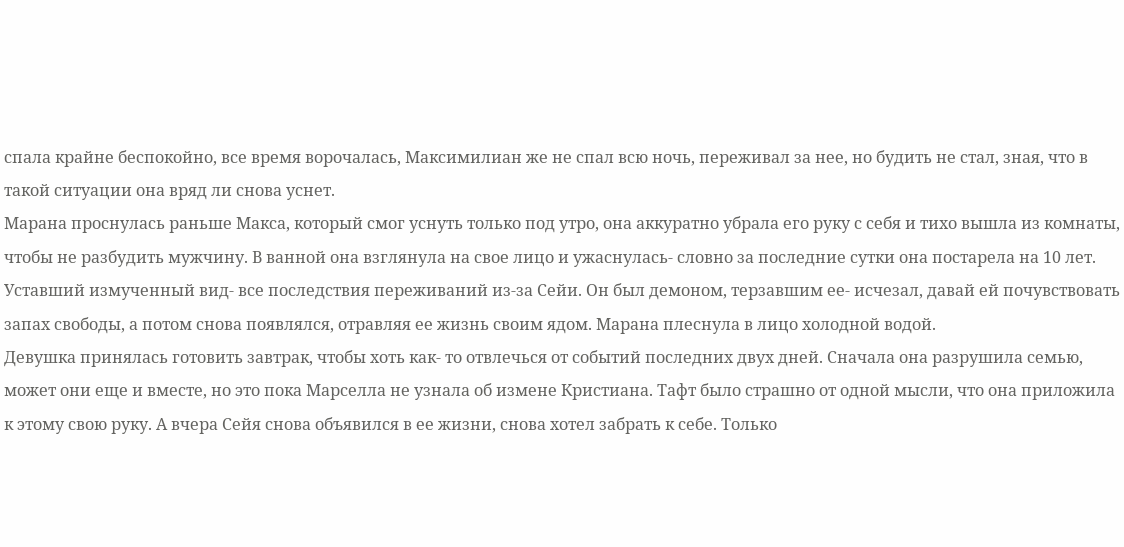спала крайне беспокойно, все время ворочалась, Максимилиан же не спал всю ночь, переживал за нее, но будить не стал, зная, что в такой ситуации она вряд ли снова уснет.
Марана проснулась раньше Макса, который смог уснуть только под утро, она аккуратно убрала его руку с себя и тихо вышла из комнаты, чтобы не разбудить мужчину. В ванной она взглянула на свое лицо и ужаснулась- словно за последние сутки она постарела на 10 лет. Уставший измученный вид- все последствия переживаний из-за Сейи. Он был демоном, терзавшим ее- исчезал, давай ей почувствовать запах свободы, а потом снова появлялся, отравляя ее жизнь своим ядом. Марана плеснула в лицо холодной водой.
Девушка принялась готовить завтрак, чтобы хоть как- то отвлечься от событий последних двух дней. Сначала она разрушила семью, может они еще и вместе, но это пока Марселла не узнала об измене Кристиана. Тафт было страшно от одной мысли, что она приложила к этому свою руку. А вчера Сейя снова объявился в ее жизни, снова хотел забрать к себе. Только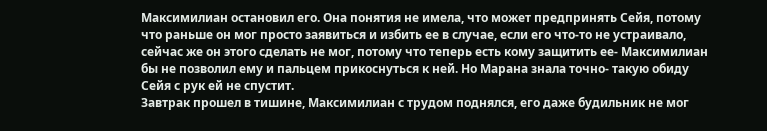Максимилиан остановил его. Она понятия не имела, что может предпринять Сейя, потому что раньше он мог просто заявиться и избить ее в случае, если его что-то не устраивало, сейчас же он этого сделать не мог, потому что теперь есть кому защитить ее- Максимилиан бы не позволил ему и пальцем прикоснуться к ней. Но Марана знала точно- такую обиду Сейя с рук ей не спустит.
Завтрак прошел в тишине, Максимилиан с трудом поднялся, его даже будильник не мог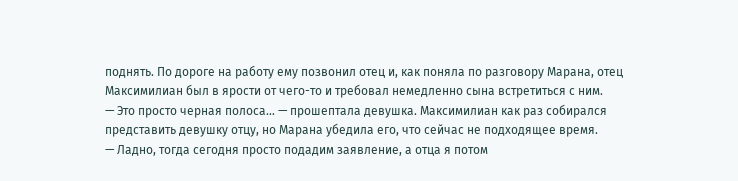поднять. По дороге на работу ему позвонил отец и, как поняла по разговору Марана, отец Максимилиан был в ярости от чего-то и требовал немедленно сына встретиться с ним.
— Это просто черная полоса… — прошептала девушка. Максимилиан как раз собирался представить девушку отцу, но Марана убедила его, что сейчас не подходящее время.
— Ладно, тогда сегодня просто подадим заявление, а отца я потом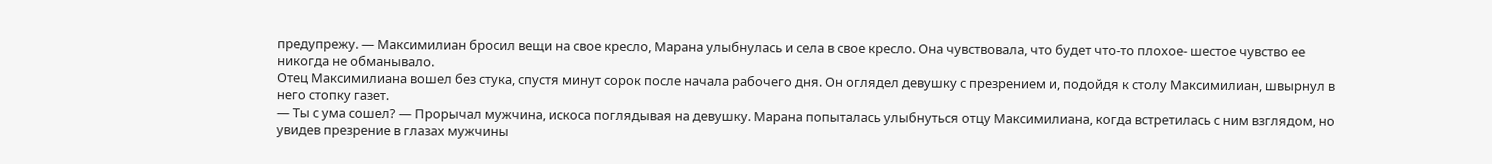предупрежу. — Максимилиан бросил вещи на свое кресло, Марана улыбнулась и села в свое кресло. Она чувствовала, что будет что-то плохое- шестое чувство ее никогда не обманывало.
Отец Максимилиана вошел без стука, спустя минут сорок после начала рабочего дня. Он оглядел девушку с презрением и, подойдя к столу Максимилиан, швырнул в него стопку газет.
— Ты с ума сошел? — Прорычал мужчина, искоса поглядывая на девушку. Марана попыталась улыбнуться отцу Максимилиана, когда встретилась с ним взглядом, но увидев презрение в глазах мужчины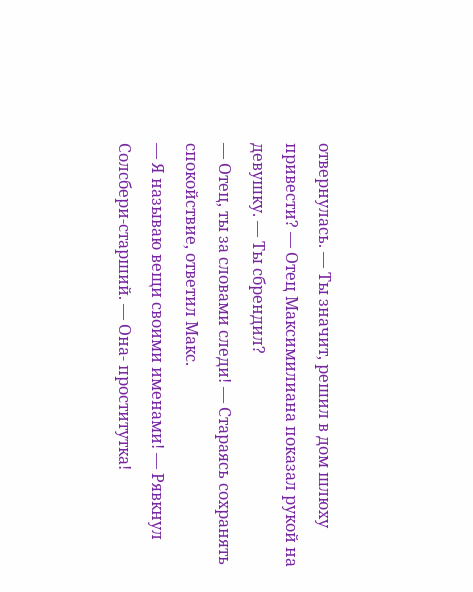отвернулась. — Ты значит, решил в дом шлюху привести? — Отец Максимилиана показал рукой на девушку. — Ты сбрендил?
— Отец, ты за словами следи! — Стараясь сохранять спокойствие, ответил Макс.
— Я называю вещи своими именами! — Рявкнул Солсбери-старший. — Она- проститутка!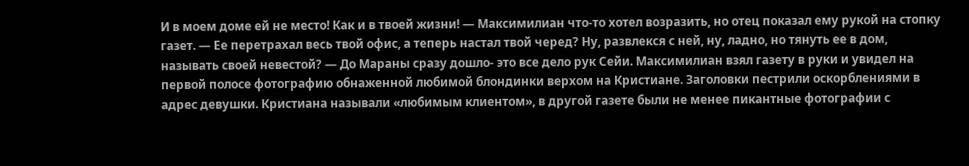И в моем доме ей не место! Как и в твоей жизни! — Максимилиан что-то хотел возразить, но отец показал ему рукой на стопку газет. — Ее перетрахал весь твой офис, а теперь настал твой черед? Ну, развлекся с ней, ну, ладно, но тянуть ее в дом, называть своей невестой? — До Мараны сразу дошло- это все дело рук Сейи. Максимилиан взял газету в руки и увидел на первой полосе фотографию обнаженной любимой блондинки верхом на Кристиане. Заголовки пестрили оскорблениями в адрес девушки. Кристиана называли «любимым клиентом», в другой газете были не менее пикантные фотографии с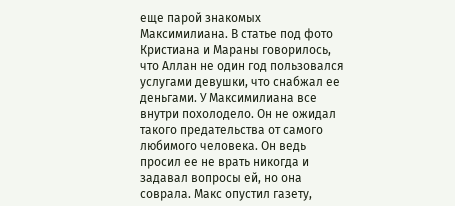еще парой знакомых Максимилиана. В статье под фото Кристиана и Мараны говорилось, что Аллан не один год пользовался услугами девушки, что снабжал ее деньгами. У Максимилиана все внутри похолодело. Он не ожидал такого предательства от самого любимого человека. Он ведь просил ее не врать никогда и задавал вопросы ей, но она соврала. Макс опустил газету,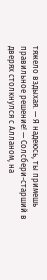тяжело вздыхая. — Я надеюсь, ты примешь правильное решение! — Солсбери-старший в дверях столкнулся с Алланом, на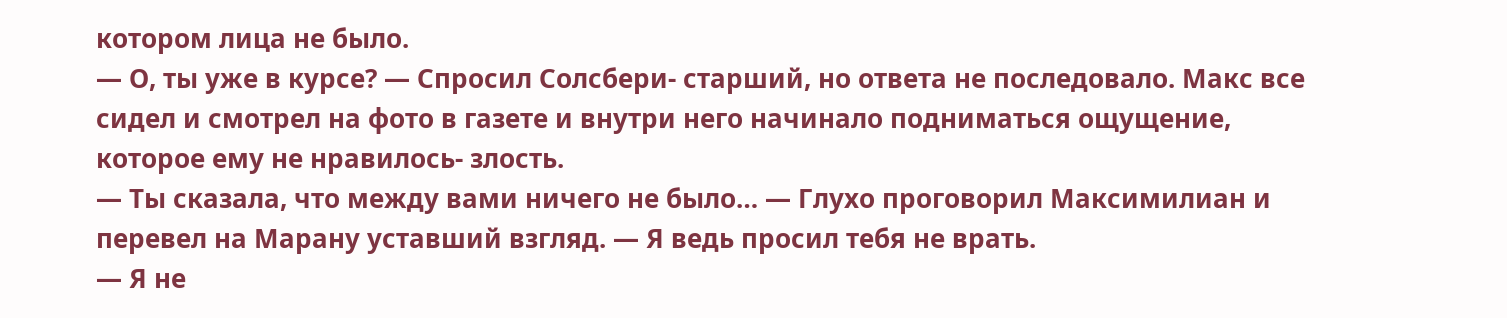котором лица не было.
— О, ты уже в курсе? — Спросил Солсбери- старший, но ответа не последовало. Макс все сидел и смотрел на фото в газете и внутри него начинало подниматься ощущение, которое ему не нравилось- злость.
— Ты сказала, что между вами ничего не было… — Глухо проговорил Максимилиан и перевел на Марану уставший взгляд. — Я ведь просил тебя не врать.
— Я не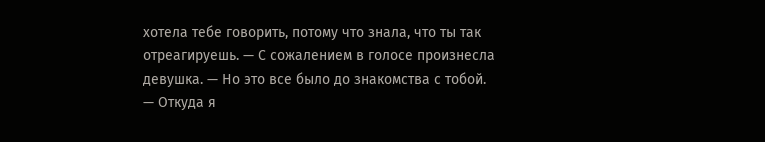хотела тебе говорить, потому что знала, что ты так отреагируешь. — С сожалением в голосе произнесла девушка. — Но это все было до знакомства с тобой.
— Откуда я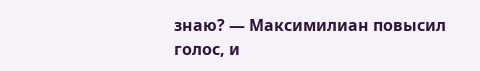знаю? — Максимилиан повысил голос, и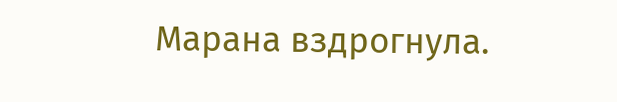Марана вздрогнула.